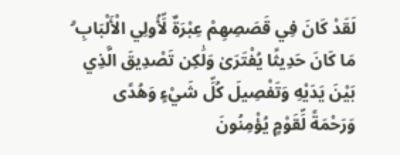لَقَدْ كَانَ فِي قَصَصِهِمْ عِبْرَةٌ لِّأُولِي الْأَلْبَابِ ۗ مَا كَانَ حَدِيثًا يُفْتَرَىٰ وَلَٰكِن تَصْدِيقَ الَّذِي بَيْنَ يَدَيْهِ وَتَفْصِيلَ كُلِّ شَيْءٍ وَهُدًى وَرَحْمَةً لِّقَوْمٍ يُؤْمِنُونَ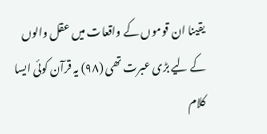یقینا ان قوموں کے واقعات میں عقل والوں کے لیے بڑی عبرت تھی (٩٨) یہ قرآن کوئی ایسا کلام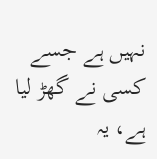نہیں ہے جسے کسی نے گھڑ لیا ہے، یہ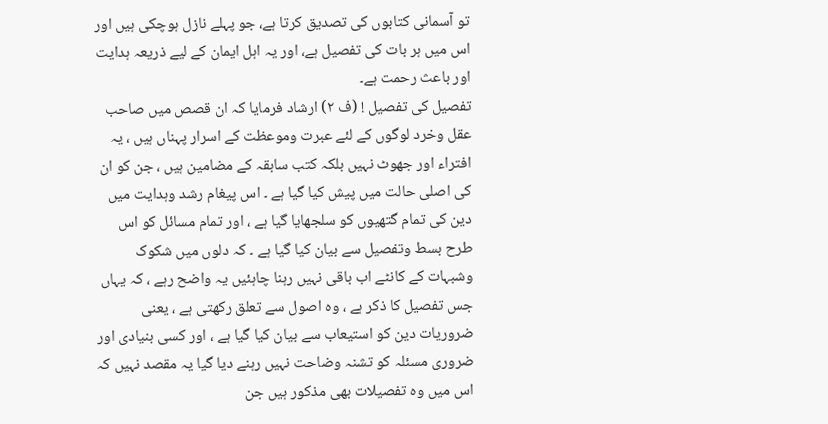تو آسمانی کتابوں کی تصدیق کرتا ہے، جو پہلے نازل ہوچکی ہیں اور اس میں ہر بات کی تفصیل ہے، اور یہ اہل ایمان کے لیے ذریعہ ہدایت اور باعث رحمت ہے۔
تفصیل کی تفصیل ! (ف ٢) ارشاد فرمایا کہ ان قصص میں صاحب عقل وخرد لوگوں کے لئے عبرت وموعظت کے اسرار پہناں ہیں ، یہ افتراء اور جھوٹ نہیں بلکہ کتب سابقہ کے مضامین ہیں ، جن کو ان کی اصلی حالت میں پیش کیا گیا ہے ۔ اس پیغام رشد وہدایت میں دین کی تمام گتھیوں کو سلجھایا گیا ہے ، اور تمام مسائل کو اس طرح بسط وتفصیل سے بیان کیا گیا ہے ۔ کہ دلوں میں شکوک وشبہات کے کانٹے اب باقی نہیں رہنا چاہئیں یہ واضح رہے ، کہ یہاں جس تفصیل کا ذکر ہے ، وہ اصول سے تعلق رکھتی ہے ، یعنی ضروریات دین کو استیعاب سے بیان کیا گیا ہے ، اور کسی بنیادی اور ضروری مسئلہ کو تشنہ وضاحت نہیں رہنے دیا گیا یہ مقصد نہیں کہ اس میں وہ تفصیلات بھی مذکور ہیں جن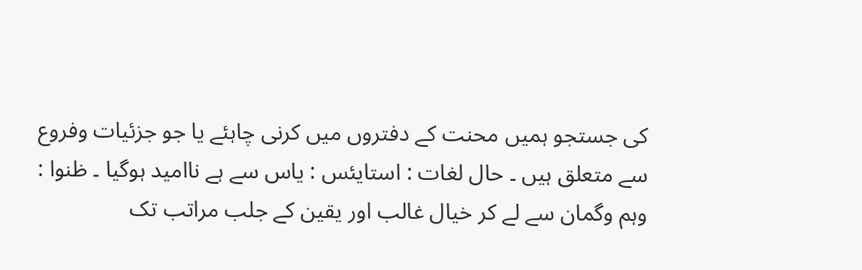کی جستجو ہمیں محنت کے دفتروں میں کرنی چاہئے یا جو جزئیات وفروع سے متعلق ہیں ۔ حال لغات : استایئس : یاس سے ہے ناامید ہوگیا ۔ ظنوا : وہم وگمان سے لے کر خیال غالب اور یقین کے جلب مراتب تک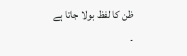ظن کا لفظ بولا جاتا ہے ۔